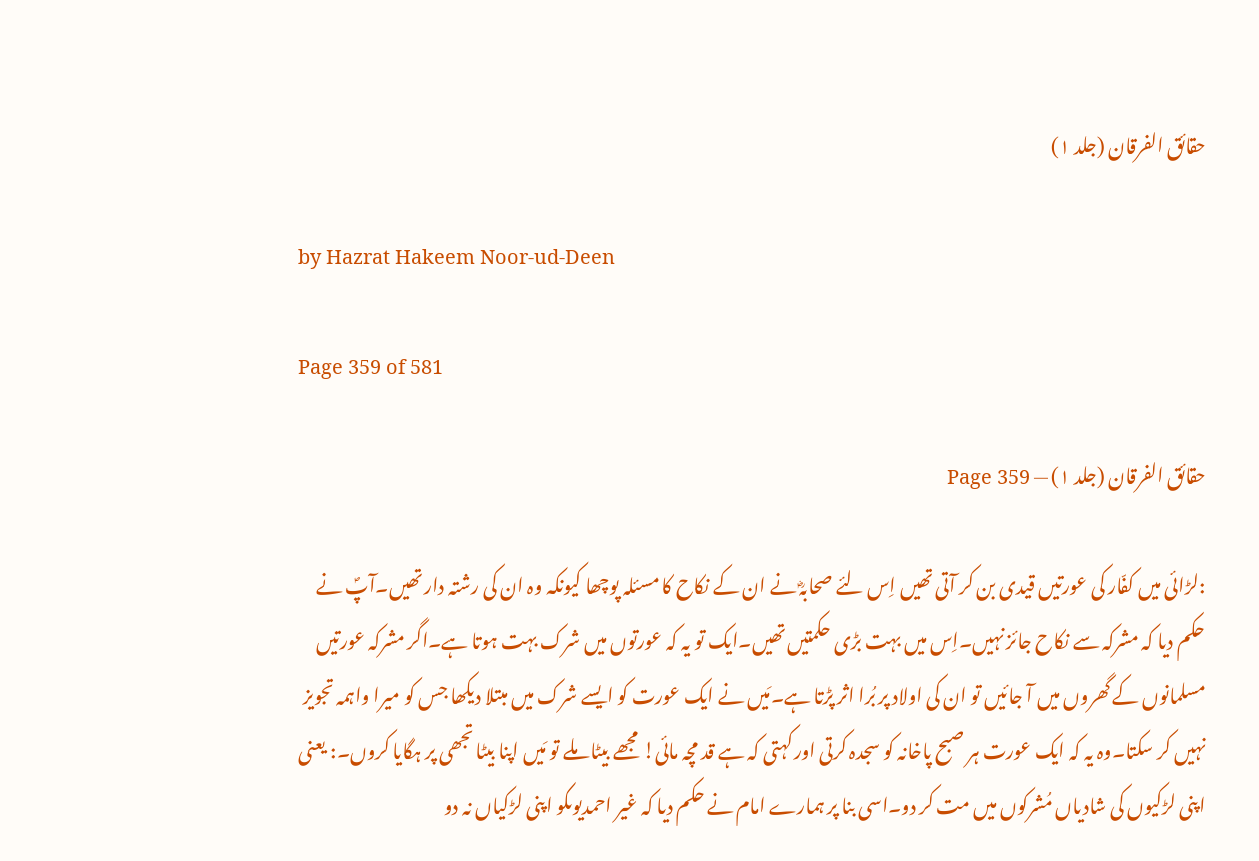حقائق الفرقان (جلد ۱)

by Hazrat Hakeem Noor-ud-Deen

Page 359 of 581

حقائق الفرقان (جلد ۱) — Page 359

:لڑائی میں کفّار کی عورتیں قیدی بن کر آتی تھیں اِس لئے صحابہؓ نے ان کے نکاح کا مسئلہ پوچھا کیونکہ وہ ان کی رشتہ دار تھیں۔آپؐ نے حکم دیا کہ مشرکہ سے نکاح جائز نہیں۔اِس میں بہت بڑی حکمتیں تھیں۔ایک تو یہ کہ عورتوں میں شرک بہت ہوتا ہے۔اگر مشرکہ عورتیں مسلمانوں کے گھروں میں آ جائیں تو ان کی اولاد پر بُرا اثر پڑتا ہے۔مَیں نے ایک عورت کو ایسے شرک میں مبتلا دیکھا جس کو میرا واہمہ تجویز نہیں کر سکتا۔وہ یہ کہ ایک عورت ہر صبح پاخانہ کو سجدہ کرتی اور کہتی کہ ہے قد مچہ مائی! مجھے بیٹا ملے تو مَیں اپنا بیٹا تجھی پر ہگایا کروں۔: یعنی اپنی لڑکیوں کی شادیاں مُشرکوں میں مت کر دو۔اسی بنا پر ہمارے امام نے حکم دیا کہ غیر احمدیوںکو اپنی لڑکیاں نہ دو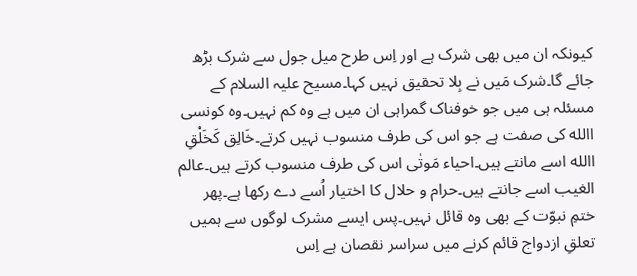کیونکہ ان میں بھی شرک ہے اور اِس طرح میل جول سے شرک بڑھ جائے گا۔شرک مَیں نے بِلا تحقیق نہیں کہا۔مسیح علیہ السلام کے مسئلہ ہی میں جو خوفناک گمراہی ان میں ہے وہ کم نہیں۔وہ کونسی االله کی صفت ہے جو اس کی طرف منسوب نہیں کرتے۔خَالِق کَخَلْقِ االله اسے مانتے ہیں۔احیاء مَوتٰی اس کی طرف منسوب کرتے ہیں۔عالم الغیب اسے جانتے ہیں۔حرام و حلال کا اختیار اُسے دے رکھا ہے۔پھر ختمِ نبوّت کے بھی وہ قائل نہیں۔پس ایسے مشرک لوگوں سے ہمیں تعلقِ ازدواج قائم کرنے میں سراسر نقصان ہے اِس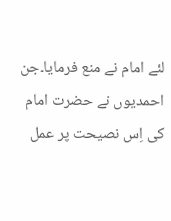لئے امام نے منع فرمایا۔جن احمدیوں نے حضرت امام کی اِس نصیحت پر عمل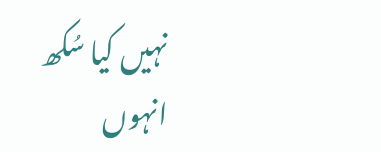نہیں کیا سُکھ انہوں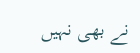نے بھی نہیں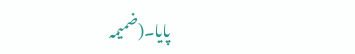پایا۔(ضمیمہ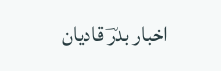اخبار بدرؔ قادیان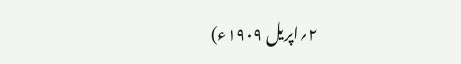۲؍اپریل ۱۹۰۹ء)